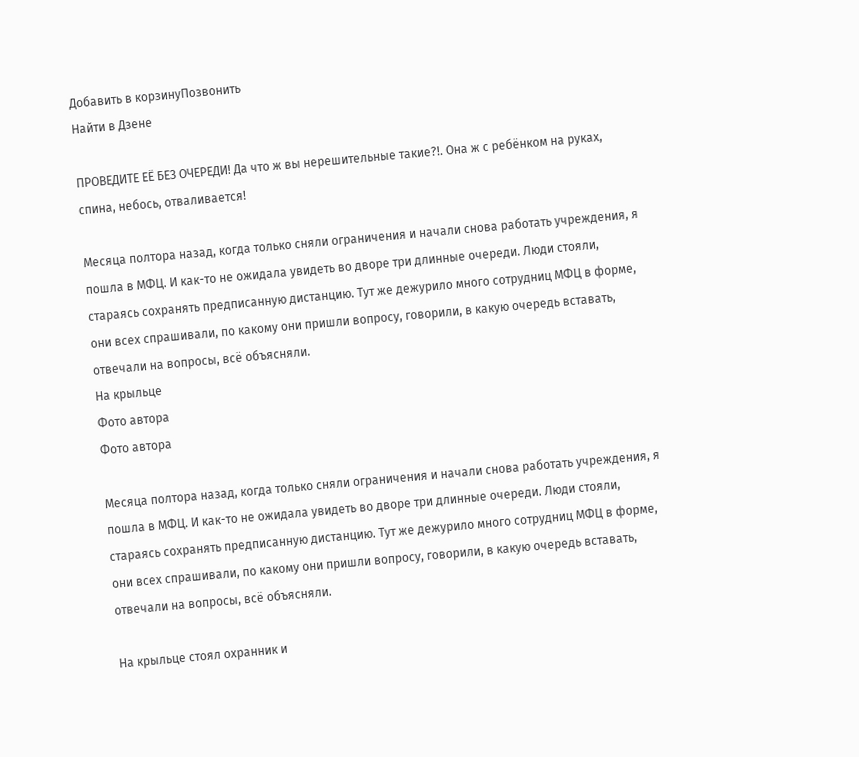Добавить в корзинуПозвонить
Найти в Дзене

ПРОВЕДИТЕ ЕЁ БЕЗ ОЧЕРЕДИ! Да что ж вы нерешительные такие?!. Она ж с ребёнком на руках, спина, небось, отваливается!

Месяца полтора назад, когда только сняли ограничения и начали снова работать учреждения, я пошла в МФЦ. И как-то не ожидала увидеть во дворе три длинные очереди. Люди стояли, стараясь сохранять предписанную дистанцию. Тут же дежурило много сотрудниц МФЦ в форме, они всех спрашивали, по какому они пришли вопросу, говорили, в какую очередь вставать, отвечали на вопросы, всё объясняли.
На крыльце
Фото автора
Фото автора

Месяца полтора назад, когда только сняли ограничения и начали снова работать учреждения, я пошла в МФЦ. И как-то не ожидала увидеть во дворе три длинные очереди. Люди стояли, стараясь сохранять предписанную дистанцию. Тут же дежурило много сотрудниц МФЦ в форме, они всех спрашивали, по какому они пришли вопросу, говорили, в какую очередь вставать, отвечали на вопросы, всё объясняли.

На крыльце стоял охранник и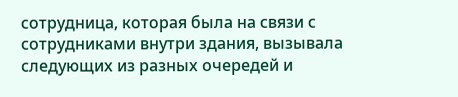сотрудница, которая была на связи с сотрудниками внутри здания, вызывала следующих из разных очередей и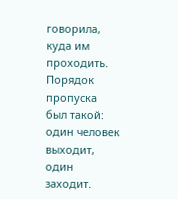говорила, куда им проходить. Порядок пропуска был такой: один человек выходит, один заходит.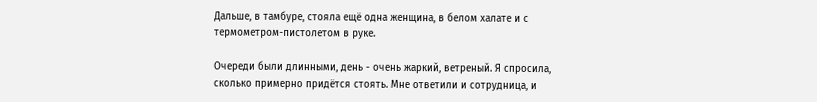Дальше, в тамбуре, стояла ещё одна женщина, в белом халате и с термометром-пистолетом в руке.

Очереди были длинными, день - очень жаркий, ветреный. Я спросила, сколько примерно придётся стоять. Мне ответили и сотрудница, и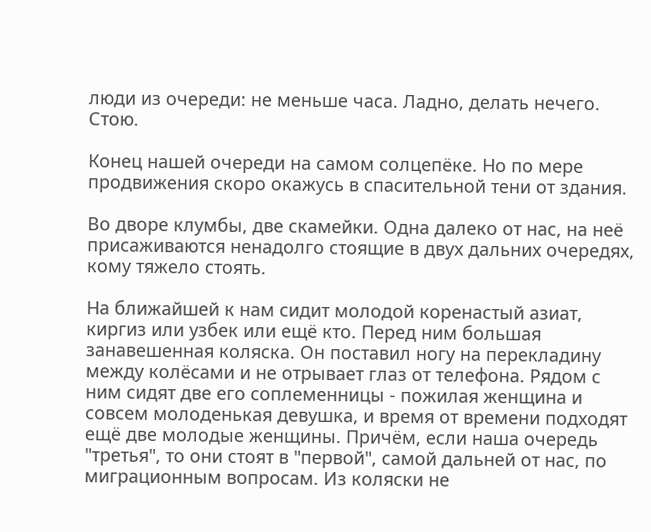люди из очереди: не меньше часа. Ладно, делать нечего. Стою.

Конец нашей очереди на самом солцепёке. Но по мере продвижения скоро окажусь в спасительной тени от здания.

Во дворе клумбы, две скамейки. Одна далеко от нас, на неё присаживаются ненадолго стоящие в двух дальних очередях, кому тяжело стоять.

На ближайшей к нам сидит молодой коренастый азиат, киргиз или узбек или ещё кто. Перед ним большая занавешенная коляска. Он поставил ногу на перекладину между колёсами и не отрывает глаз от телефона. Рядом с ним сидят две его соплеменницы - пожилая женщина и совсем молоденькая девушка, и время от времени подходят ещё две молодые женщины. Причём, если наша очередь "третья", то они стоят в "первой", самой дальней от нас, по миграционным вопросам. Из коляски не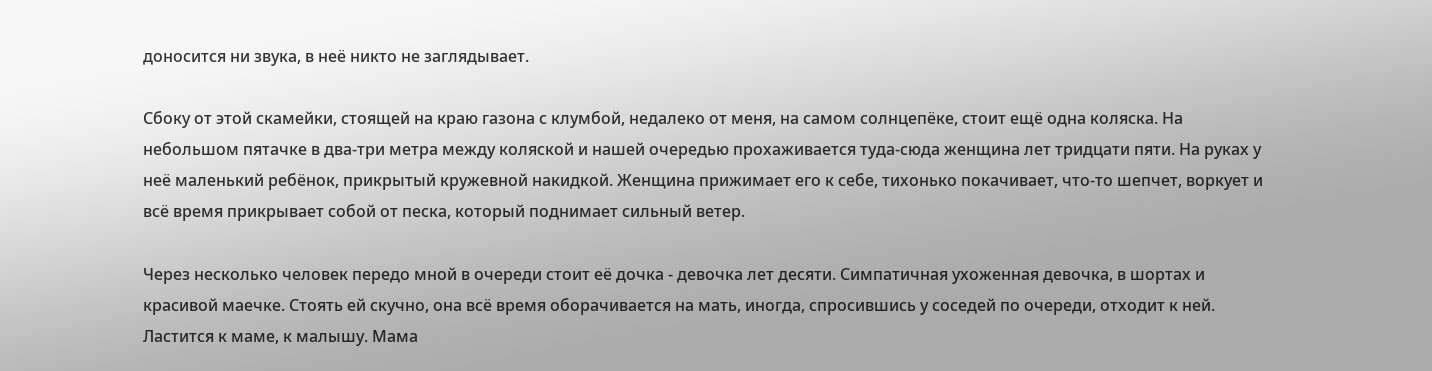доносится ни звука, в неё никто не заглядывает.

Сбоку от этой скамейки, стоящей на краю газона с клумбой, недалеко от меня, на самом солнцепёке, стоит ещё одна коляска. На небольшом пятачке в два-три метра между коляской и нашей очередью прохаживается туда-сюда женщина лет тридцати пяти. На руках у неё маленький ребёнок, прикрытый кружевной накидкой. Женщина прижимает его к себе, тихонько покачивает, что-то шепчет, воркует и всё время прикрывает собой от песка, который поднимает сильный ветер.

Через несколько человек передо мной в очереди стоит её дочка - девочка лет десяти. Симпатичная ухоженная девочка, в шортах и красивой маечке. Стоять ей скучно, она всё время оборачивается на мать, иногда, спросившись у соседей по очереди, отходит к ней. Ластится к маме, к малышу. Мама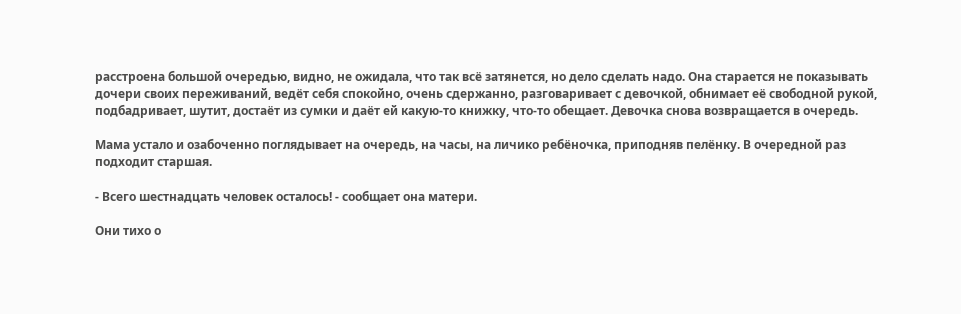расстроена большой очередью, видно, не ожидала, что так всё затянется, но дело сделать надо. Она старается не показывать дочери своих переживаний, ведёт себя спокойно, очень сдержанно, разговаривает с девочкой, обнимает её свободной рукой, подбадривает, шутит, достаёт из сумки и даёт ей какую-то книжку, что-то обещает. Девочка снова возвращается в очередь.

Мама устало и озабоченно поглядывает на очередь, на часы, на личико ребёночка, приподняв пелёнку. В очередной раз подходит старшая.

- Всего шестнадцать человек осталось! - сообщает она матери.

Они тихо о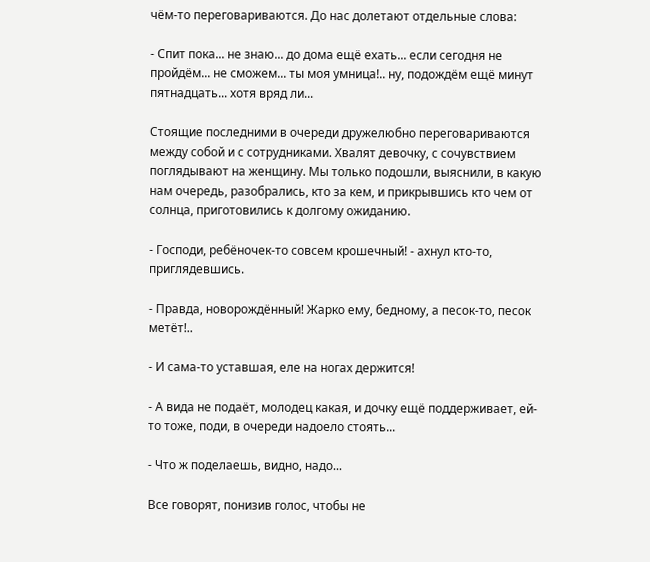чём-то переговариваются. До нас долетают отдельные слова:

- Спит пока... не знаю... до дома ещё ехать... если сегодня не пройдём... не сможем... ты моя умница!.. ну, подождём ещё минут пятнадцать... хотя вряд ли...

Стоящие последними в очереди дружелюбно переговариваются между собой и с сотрудниками. Хвалят девочку, с сочувствием поглядывают на женщину. Мы только подошли, выяснили, в какую нам очередь, разобрались, кто за кем, и прикрывшись кто чем от солнца, приготовились к долгому ожиданию.

- Господи, ребёночек-то совсем крошечный! - ахнул кто-то, приглядевшись.

- Правда, новорождённый! Жарко ему, бедному, а песок-то, песок метёт!..

- И сама-то уставшая, еле на ногах держится!

- А вида не подаёт, молодец какая, и дочку ещё поддерживает, ей-то тоже, поди, в очереди надоело стоять...

- Что ж поделаешь, видно, надо...

Все говорят, понизив голос, чтобы не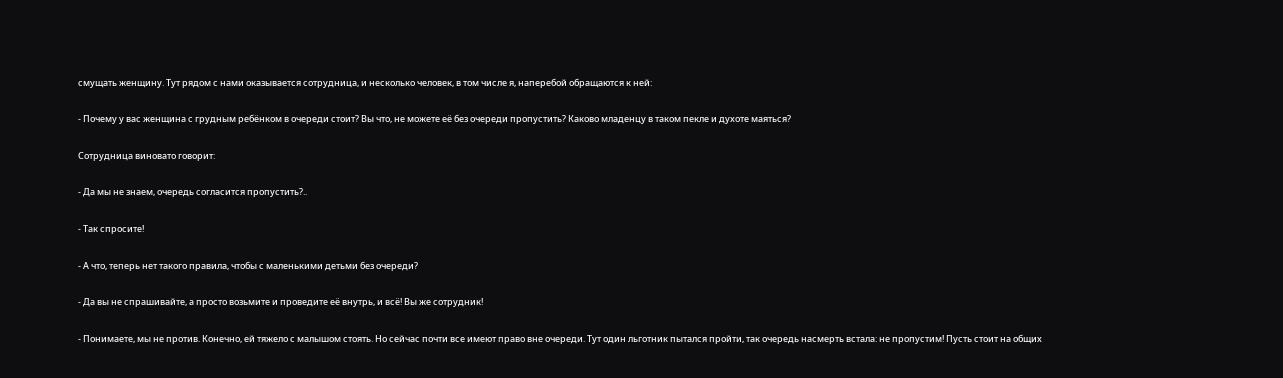смущать женщину. Тут рядом с нами оказывается сотрудница, и несколько человек, в том числе я, наперебой обращаются к ней:

- Почему у вас женщина с грудным ребёнком в очереди стоит? Вы что, не можете её без очереди пропустить? Каково младенцу в таком пекле и духоте маяться?

Сотрудница виновато говорит:

- Да мы не знаем, очередь согласится пропустить?..

- Так спросите!

- А что, теперь нет такого правила, чтобы с маленькими детьми без очереди?

- Да вы не спрашивайте, а просто возьмите и проведите её внутрь, и всё! Вы же сотрудник!

- Понимаете, мы не против. Конечно, ей тяжело с малышом стоять. Но сейчас почти все имеют право вне очереди. Тут один льготник пытался пройти, так очередь насмерть встала: не пропустим! Пусть стоит на общих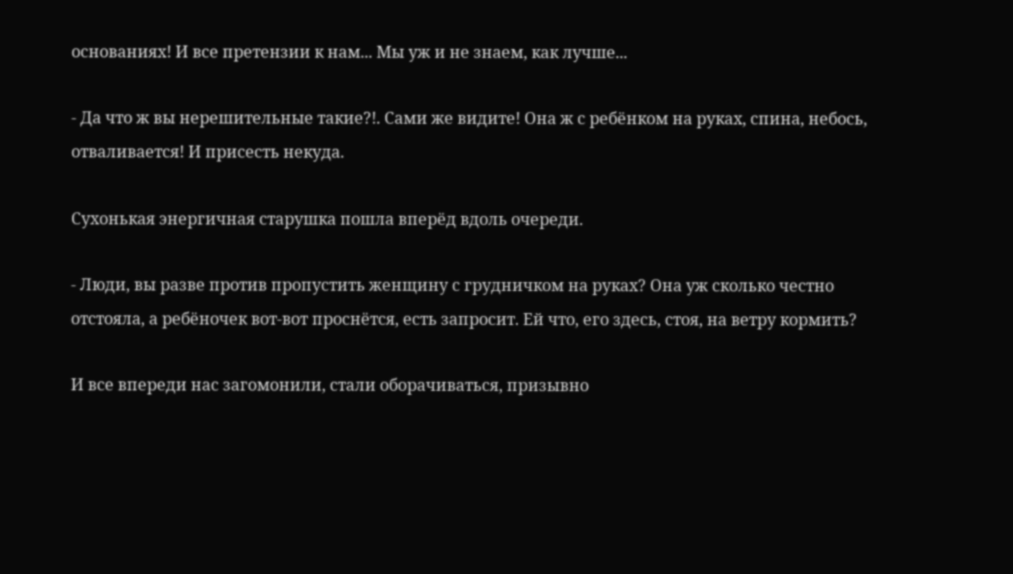основаниях! И все претензии к нам... Мы уж и не знаем, как лучше...

- Да что ж вы нерешительные такие?!. Сами же видите! Она ж с ребёнком на руках, спина, небось, отваливается! И присесть некуда.

Сухонькая энергичная старушка пошла вперёд вдоль очереди.

- Люди, вы разве против пропустить женщину с грудничком на руках? Она уж сколько честно отстояла, а ребёночек вот-вот проснётся, есть запросит. Ей что, его здесь, стоя, на ветру кормить?

И все впереди нас загомонили, стали оборачиваться, призывно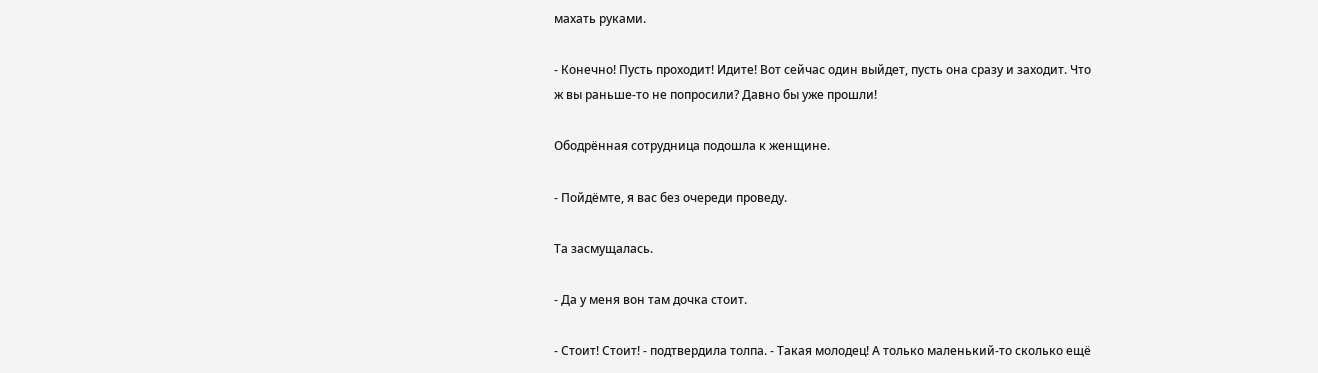махать руками.

- Конечно! Пусть проходит! Идите! Вот сейчас один выйдет, пусть она сразу и заходит. Что ж вы раньше-то не попросили? Давно бы уже прошли!

Ободрённая сотрудница подошла к женщине.

- Пойдёмте, я вас без очереди проведу.

Та засмущалась.

- Да у меня вон там дочка стоит.

- Стоит! Стоит! - подтвердила толпа. - Такая молодец! А только маленький-то сколько ещё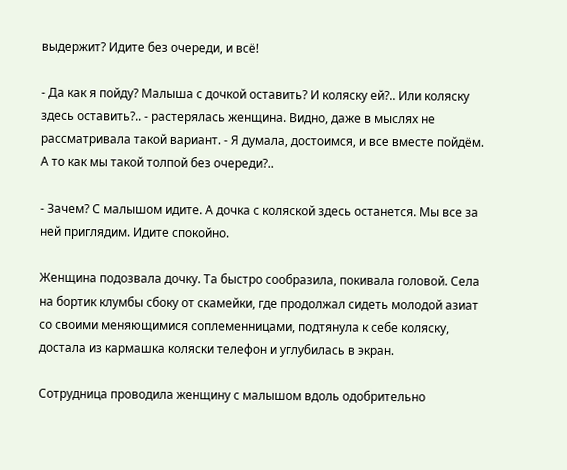выдержит? Идите без очереди, и всё!

- Да как я пойду? Малыша с дочкой оставить? И коляску ей?.. Или коляску здесь оставить?.. - растерялась женщина. Видно, даже в мыслях не рассматривала такой вариант. - Я думала, достоимся, и все вместе пойдём. А то как мы такой толпой без очереди?..

- Зачем? С малышом идите. А дочка с коляской здесь останется. Мы все за ней приглядим. Идите спокойно.

Женщина подозвала дочку. Та быстро сообразила, покивала головой. Села на бортик клумбы сбоку от скамейки, где продолжал сидеть молодой азиат со своими меняющимися соплеменницами, подтянула к себе коляску, достала из кармашка коляски телефон и углубилась в экран.

Сотрудница проводила женщину с малышом вдоль одобрительно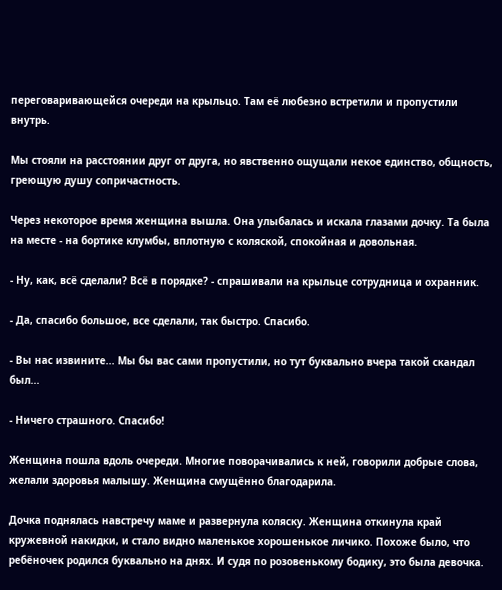переговаривающейся очереди на крыльцо. Там её любезно встретили и пропустили внутрь.

Мы стояли на расстоянии друг от друга, но явственно ощущали некое единство, общность, греющую душу сопричастность.

Через некоторое время женщина вышла. Она улыбалась и искала глазами дочку. Та была на месте - на бортике клумбы, вплотную с коляской, спокойная и довольная.

- Ну, как, всё сделали? Всё в порядке? - спрашивали на крыльце сотрудница и охранник.

- Да, спасибо большое, все сделали, так быстро. Спасибо.

- Вы нас извините... Мы бы вас сами пропустили, но тут буквально вчера такой скандал был...

- Ничего страшного. Спасибо!

Женщина пошла вдоль очереди. Многие поворачивались к ней, говорили добрые слова, желали здоровья малышу. Женщина смущённо благодарила.

Дочка поднялась навстречу маме и развернула коляску. Женщина откинула край кружевной накидки, и стало видно маленькое хорошенькое личико. Похоже было, что ребёночек родился буквально на днях. И судя по розовенькому бодику, это была девочка.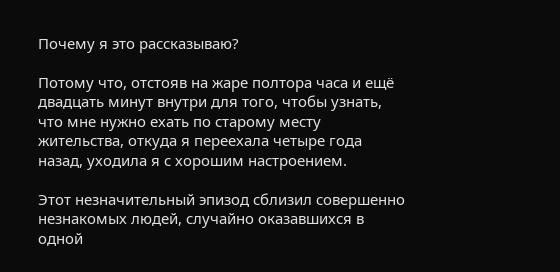Почему я это рассказываю?

Потому что, отстояв на жаре полтора часа и ещё двадцать минут внутри для того, чтобы узнать, что мне нужно ехать по старому месту жительства, откуда я переехала четыре года назад, уходила я с хорошим настроением.

Этот незначительный эпизод сблизил совершенно незнакомых людей, случайно оказавшихся в одной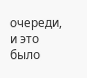очереди, и это было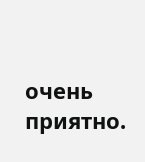очень приятно.